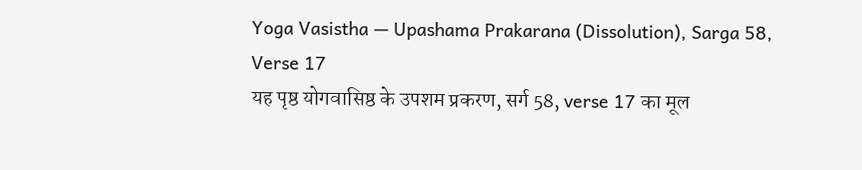Yoga Vasistha — Upashama Prakarana (Dissolution), Sarga 58, Verse 17
यह पृष्ठ योगवासिष्ठ के उपशम प्रकरण, सर्ग 58, verse 17 का मूल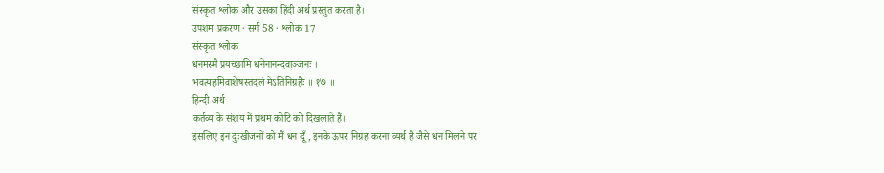संस्कृत श्लोक और उसका हिंदी अर्थ प्रस्तुत करता है।
उपशम प्रकरण · सर्ग 58 · श्लोक 17
संस्कृत श्लोक
धनमस्मै प्रयच्छामि धनेनानन्दवाञ्जनः ।
भवत्यहमिवाशेषस्तदलं मेऽतिनिग्रहैः ॥ १७ ॥
हिन्दी अर्थ
कर्तव्य के संशय में प्रथम कोटि को दिखलाते हैं।
इसलिए इन दुःखीजनों को मैं धन दूँ, इनके ऊपर निग्रह करना व्यर्थ है जैसे धन मिलने पर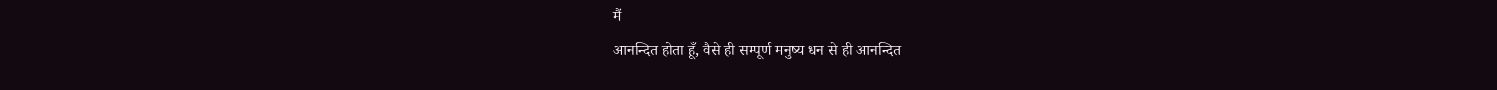मैं
आनन्दित होता हूँ, वैसे ही सम्पूर्ण मनुष्य धन से ही आनन्दित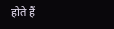होते हैं